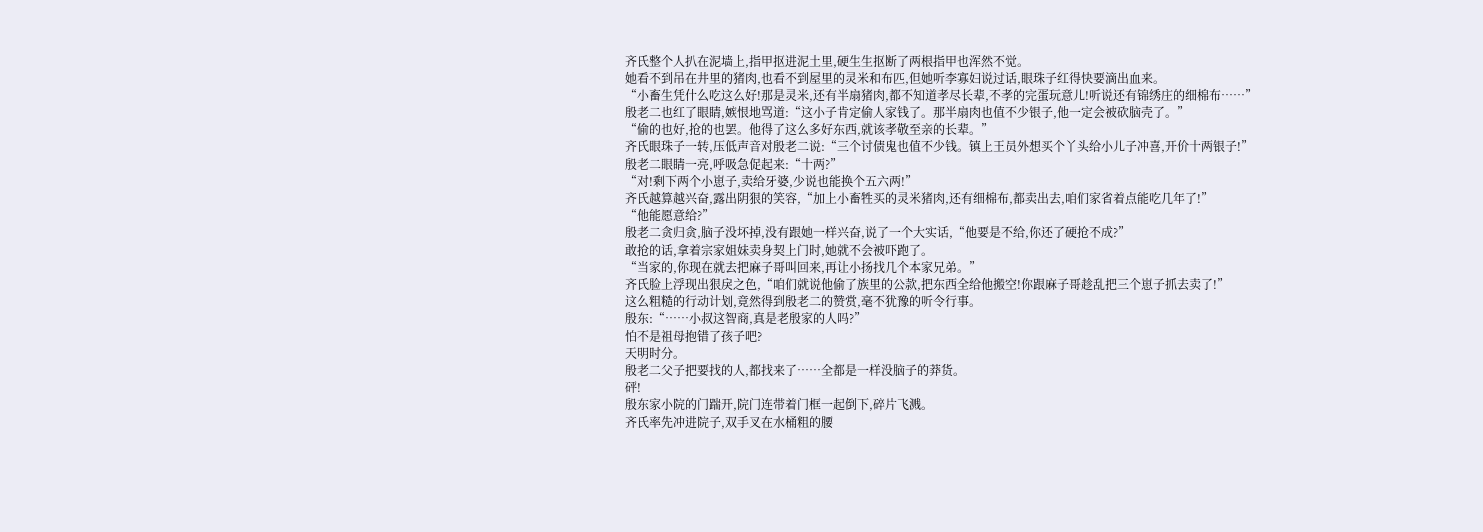齐氏整个人扒在泥墙上,指甲抠进泥土里,硬生生抠断了两根指甲也浑然不觉。
她看不到吊在井里的猪肉,也看不到屋里的灵米和布匹,但她听李寡妇说过话,眼珠子红得快要滴出血来。
“小畜生凭什么吃这么好!那是灵米,还有半扇猪肉,都不知道孝尽长辈,不孝的完蛋玩意儿!听说还有锦绣庄的细棉布……”
殷老二也红了眼睛,嫉恨地骂道:“这小子肯定偷人家钱了。那半扇肉也值不少银子,他一定会被砍脑壳了。”
“偷的也好,抢的也罢。他得了这么多好东西,就该孝敬至亲的长辈。”
齐氏眼珠子一转,压低声音对殷老二说:“三个讨债鬼也值不少钱。镇上王员外想买个丫头给小儿子冲喜,开价十两银子!”
殷老二眼睛一亮,呼吸急促起来:“十两?”
“对!剩下两个小崽子,卖给牙婆,少说也能换个五六两!”
齐氏越算越兴奋,露出阴狠的笑容,“加上小畜牲买的灵米猪肉,还有细棉布,都卖出去,咱们家省着点能吃几年了!”
“他能愿意给?”
殷老二贪归贪,脑子没坏掉,没有跟她一样兴奋,说了一个大实话,“他要是不给,你还了硬抢不成?”
敢抢的话,拿着宗家姐妹卖身契上门时,她就不会被吓跑了。
“当家的,你现在就去把麻子哥叫回来,再让小扬找几个本家兄弟。”
齐氏脸上浮现出狠戾之色,“咱们就说他偷了族里的公款,把东西全给他搬空!你跟麻子哥趁乱把三个崽子抓去卖了!”
这么粗糙的行动计划,竟然得到殷老二的赞赏,毫不犹豫的听令行事。
殷东:“……小叔这智商,真是老殷家的人吗?”
怕不是祖母抱错了孩子吧?
天明时分。
殷老二父子把要找的人,都找来了……全都是一样没脑子的莽货。
砰!
殷东家小院的门踹开,院门连带着门框一起倒下,碎片飞溅。
齐氏率先冲进院子,双手叉在水桶粗的腰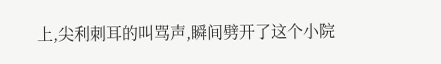上,尖利刺耳的叫骂声,瞬间劈开了这个小院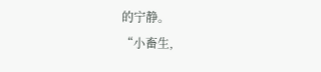的宁静。
“小畜生,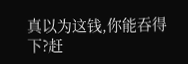真以为这钱,你能吞得下?赶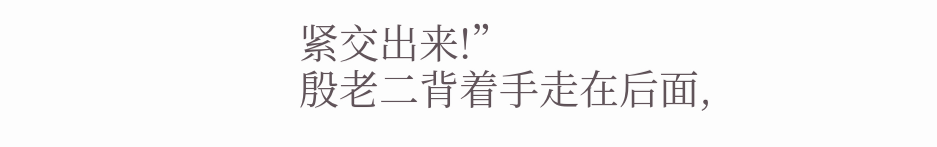紧交出来!”
殷老二背着手走在后面,